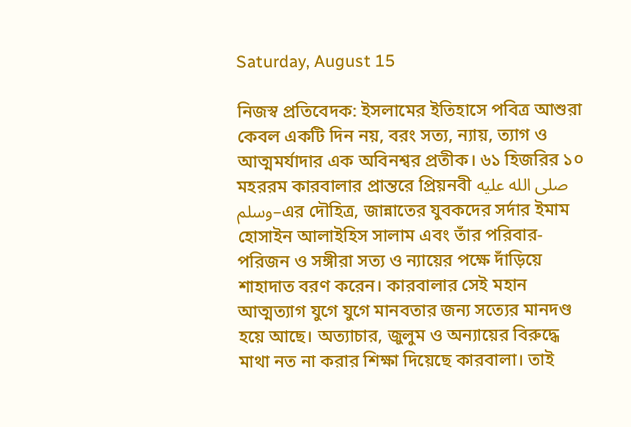Saturday, August 15

নিজস্ব প্রতিবেদক: ইসলামের ইতিহাসে পবিত্র আশুরা কেবল একটি দিন নয়, বরং সত্য, ন্যায়, ত্যাগ ও আত্মমর্যাদার এক অবিনশ্বর প্রতীক। ৬১ হিজরির ১০ মহররম কারবালার প্রান্তরে প্রিয়নবী صلى الله عليه وسلم–এর দৌহিত্র, জান্নাতের যুবকদের সর্দার ইমাম হোসাইন আলাইহিস সালাম এবং তাঁর পরিবার-পরিজন ও সঙ্গীরা সত্য ও ন্যায়ের পক্ষে দাঁড়িয়ে শাহাদাত বরণ করেন। কারবালার সেই মহান আত্মত্যাগ যুগে যুগে মানবতার জন্য সত্যের মানদণ্ড হয়ে আছে। অত্যাচার, জুলুম ও অন্যায়ের বিরুদ্ধে মাথা নত না করার শিক্ষা দিয়েছে কারবালা। তাই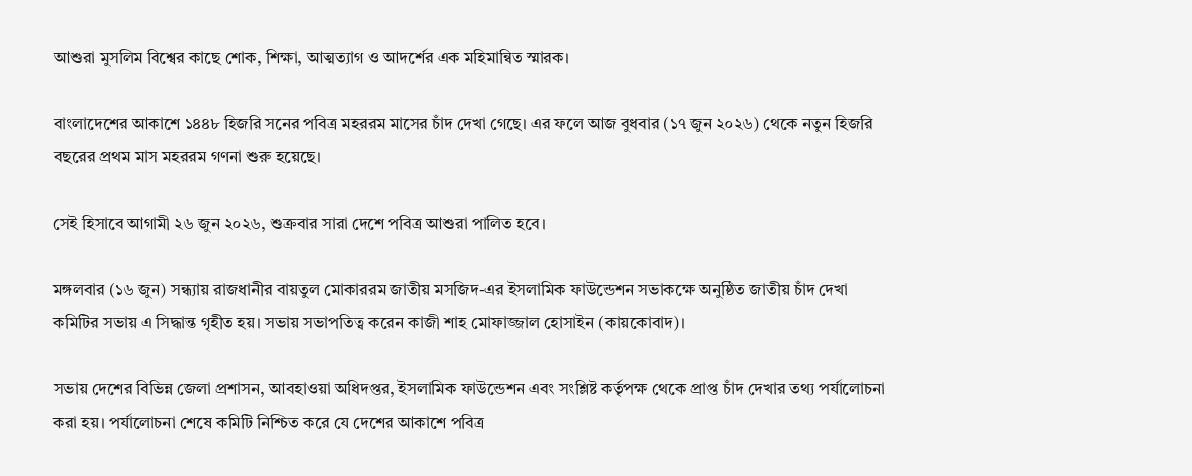আশুরা মুসলিম বিশ্বের কাছে শোক, শিক্ষা, আত্মত্যাগ ও আদর্শের এক মহিমান্বিত স্মারক।

বাংলাদেশের আকাশে ১৪৪৮ হিজরি সনের পবিত্র মহররম মাসের চাঁদ দেখা গেছে। এর ফলে আজ বুধবার (১৭ জুন ২০২৬) থেকে নতুন হিজরি বছরের প্রথম মাস মহররম গণনা শুরু হয়েছে।

সেই হিসাবে আগামী ২৬ জুন ২০২৬, শুক্রবার সারা দেশে পবিত্র আশুরা পালিত হবে।

মঙ্গলবার (১৬ জুন) সন্ধ্যায় রাজধানীর বায়তুল মোকাররম জাতীয় মসজিদ-এর ইসলামিক ফাউন্ডেশন সভাকক্ষে অনুষ্ঠিত জাতীয় চাঁদ দেখা কমিটির সভায় এ সিদ্ধান্ত গৃহীত হয়। সভায় সভাপতিত্ব করেন কাজী শাহ মোফাজ্জাল হোসাইন (কায়কোবাদ)।

সভায় দেশের বিভিন্ন জেলা প্রশাসন, আবহাওয়া অধিদপ্তর, ইসলামিক ফাউন্ডেশন এবং সংশ্লিষ্ট কর্তৃপক্ষ থেকে প্রাপ্ত চাঁদ দেখার তথ্য পর্যালোচনা করা হয়। পর্যালোচনা শেষে কমিটি নিশ্চিত করে যে দেশের আকাশে পবিত্র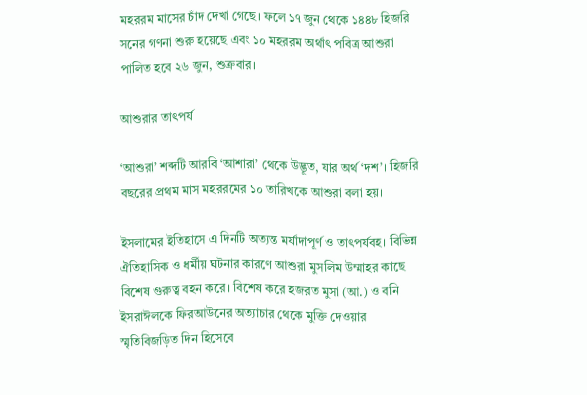মহররম মাসের চাঁদ দেখা গেছে। ফলে ১৭ জুন থেকে ১৪৪৮ হিজরি সনের গণনা শুরু হয়েছে এবং ১০ মহররম অর্থাৎ পবিত্র আশুরা পালিত হবে ২৬ জুন, শুক্রবার।

আশুরার তাৎপর্য

‘আশুরা’ শব্দটি আরবি ‘আশারা’ থেকে উদ্ভূত, যার অর্থ ‘দশ’। হিজরি বছরের প্রথম মাস মহররমের ১০ তারিখকে আশুরা বলা হয়।

ইসলামের ইতিহাসে এ দিনটি অত্যন্ত মর্যাদাপূর্ণ ও তাৎপর্যবহ। বিভিন্ন ঐতিহাসিক ও ধর্মীয় ঘটনার কারণে আশুরা মুসলিম উম্মাহর কাছে বিশেষ গুরুত্ব বহন করে। বিশেষ করে হজরত মুসা (আ.) ও বনি ইসরাঈলকে ফিরআউনের অত্যাচার থেকে মুক্তি দেওয়ার স্মৃতিবিজড়িত দিন হিসেবে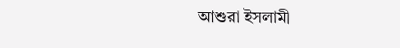আশুরা ইসলামী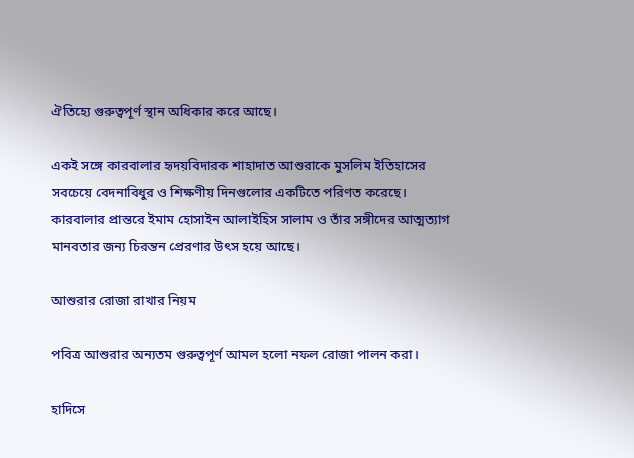ঐতিহ্যে গুরুত্বপূর্ণ স্থান অধিকার করে আছে।

একই সঙ্গে কারবালার হৃদয়বিদারক শাহাদাত আশুরাকে মুসলিম ইতিহাসের সবচেয়ে বেদনাবিধুর ও শিক্ষণীয় দিনগুলোর একটিতে পরিণত করেছে। কারবালার প্রান্তরে ইমাম হোসাইন আলাইহিস সালাম ও তাঁর সঙ্গীদের আত্মত্যাগ মানবতার জন্য চিরন্তন প্রেরণার উৎস হয়ে আছে।

আশুরার রোজা রাখার নিয়ম

পবিত্র আশুরার অন্যতম গুরুত্বপূর্ণ আমল হলো নফল রোজা পালন করা।

হাদিসে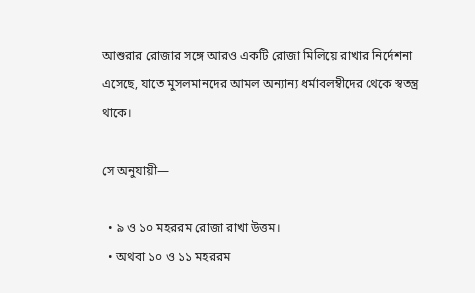আশুরার রোজার সঙ্গে আরও একটি রোজা মিলিয়ে রাখার নির্দেশনা এসেছে, যাতে মুসলমানদের আমল অন্যান্য ধর্মাবলম্বীদের থেকে স্বতন্ত্র থাকে।

সে অনুযায়ী—

  • ৯ ও ১০ মহররম রোজা রাখা উত্তম।
  • অথবা ১০ ও ১১ মহররম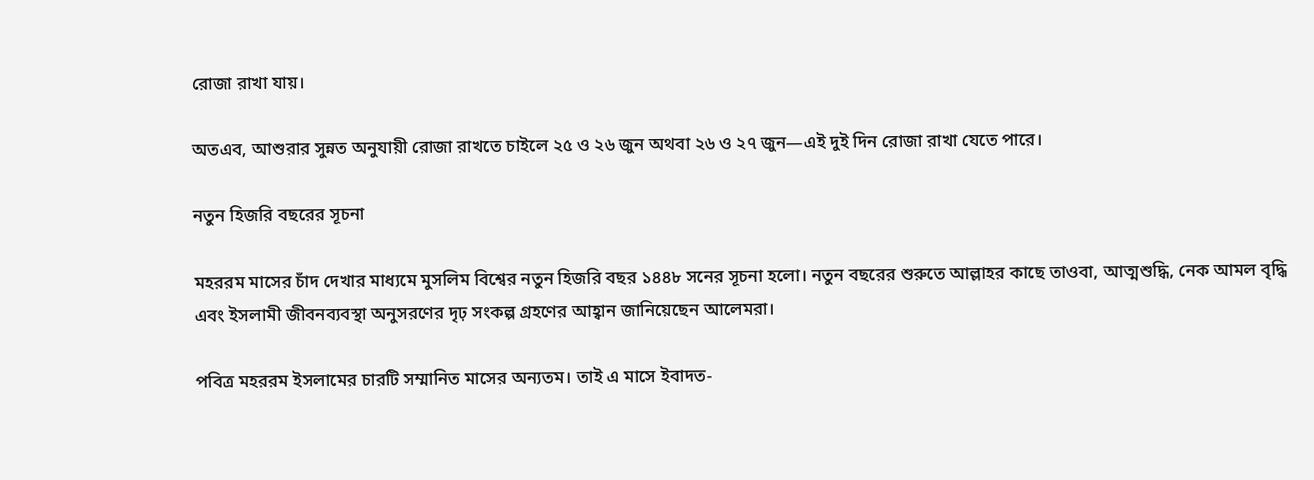রোজা রাখা যায়।

অতএব, আশুরার সুন্নত অনুযায়ী রোজা রাখতে চাইলে ২৫ ও ২৬ জুন অথবা ২৬ ও ২৭ জুন—এই দুই দিন রোজা রাখা যেতে পারে।

নতুন হিজরি বছরের সূচনা

মহররম মাসের চাঁদ দেখার মাধ্যমে মুসলিম বিশ্বের নতুন হিজরি বছর ১৪৪৮ সনের সূচনা হলো। নতুন বছরের শুরুতে আল্লাহর কাছে তাওবা, আত্মশুদ্ধি, নেক আমল বৃদ্ধি এবং ইসলামী জীবনব্যবস্থা অনুসরণের দৃঢ় সংকল্প গ্রহণের আহ্বান জানিয়েছেন আলেমরা।

পবিত্র মহররম ইসলামের চারটি সম্মানিত মাসের অন্যতম। তাই এ মাসে ইবাদত-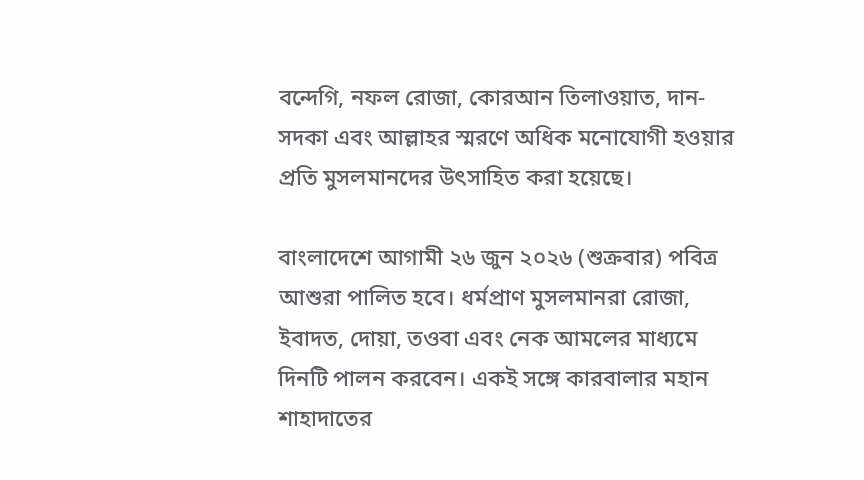বন্দেগি, নফল রোজা, কোরআন তিলাওয়াত, দান-সদকা এবং আল্লাহর স্মরণে অধিক মনোযোগী হওয়ার প্রতি মুসলমানদের উৎসাহিত করা হয়েছে।

বাংলাদেশে আগামী ২৬ জুন ২০২৬ (শুক্রবার) পবিত্র আশুরা পালিত হবে। ধর্মপ্রাণ মুসলমানরা রোজা, ইবাদত, দোয়া, তওবা এবং নেক আমলের মাধ্যমে দিনটি পালন করবেন। একই সঙ্গে কারবালার মহান শাহাদাতের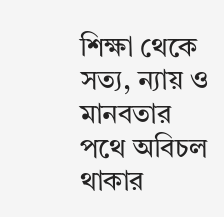শিক্ষা থেকে সত্য, ন্যায় ও মানবতার পথে অবিচল থাকার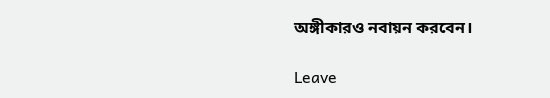অঙ্গীকারও নবায়ন করবেন।

Leave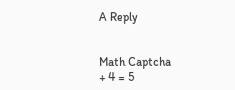A Reply


Math Captcha
+ 4 = 5